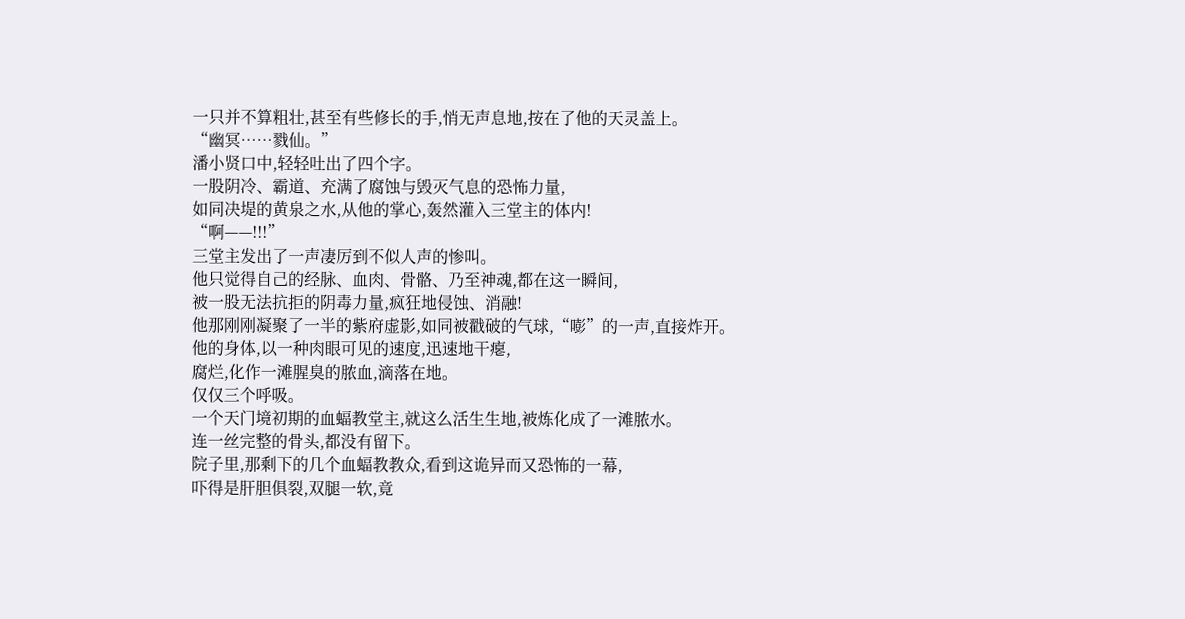一只并不算粗壮,甚至有些修长的手,悄无声息地,按在了他的天灵盖上。
“幽冥……戮仙。”
潘小贤口中,轻轻吐出了四个字。
一股阴冷、霸道、充满了腐蚀与毁灭气息的恐怖力量,
如同决堤的黄泉之水,从他的掌心,轰然灌入三堂主的体内!
“啊——!!!”
三堂主发出了一声凄厉到不似人声的惨叫。
他只觉得自己的经脉、血肉、骨骼、乃至神魂,都在这一瞬间,
被一股无法抗拒的阴毒力量,疯狂地侵蚀、消融!
他那刚刚凝聚了一半的紫府虚影,如同被戳破的气球,“嘭”的一声,直接炸开。
他的身体,以一种肉眼可见的速度,迅速地干瘪,
腐烂,化作一滩腥臭的脓血,滴落在地。
仅仅三个呼吸。
一个天门境初期的血蝠教堂主,就这么活生生地,被炼化成了一滩脓水。
连一丝完整的骨头,都没有留下。
院子里,那剩下的几个血蝠教教众,看到这诡异而又恐怖的一幕,
吓得是肝胆俱裂,双腿一软,竟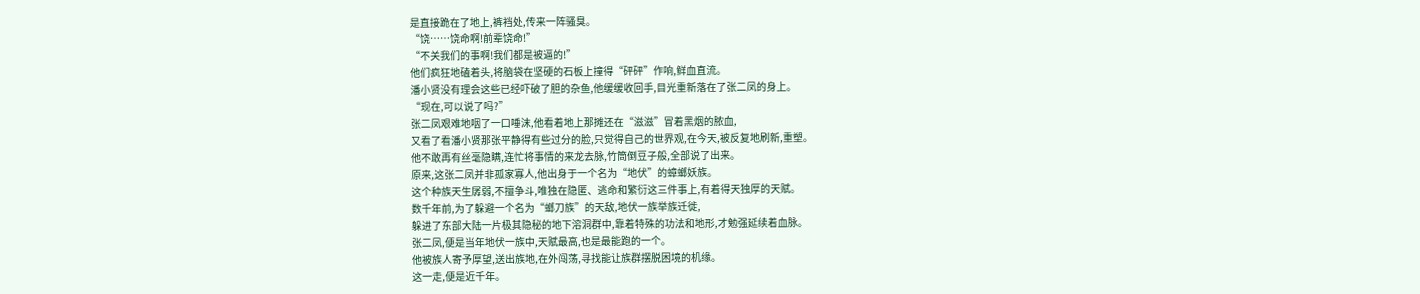是直接跪在了地上,裤裆处,传来一阵骚臭。
“饶……饶命啊!前辈饶命!”
“不关我们的事啊!我们都是被逼的!”
他们疯狂地磕着头,将脑袋在坚硬的石板上撞得“砰砰”作响,鲜血直流。
潘小贤没有理会这些已经吓破了胆的杂鱼,他缓缓收回手,目光重新落在了张二凤的身上。
“现在,可以说了吗?”
张二凤艰难地咽了一口唾沫,他看着地上那摊还在“滋滋”冒着黑烟的脓血,
又看了看潘小贤那张平静得有些过分的脸,只觉得自己的世界观,在今天,被反复地刷新,重塑。
他不敢再有丝毫隐瞒,连忙将事情的来龙去脉,竹筒倒豆子般,全部说了出来。
原来,这张二凤并非孤家寡人,他出身于一个名为“地伏”的蟑螂妖族。
这个种族天生孱弱,不擅争斗,唯独在隐匿、逃命和繁衍这三件事上,有着得天独厚的天赋。
数千年前,为了躲避一个名为“螂刀族”的天敌,地伏一族举族迁徙,
躲进了东部大陆一片极其隐秘的地下溶洞群中,靠着特殊的功法和地形,才勉强延续着血脉。
张二凤,便是当年地伏一族中,天赋最高,也是最能跑的一个。
他被族人寄予厚望,送出族地,在外闯荡,寻找能让族群摆脱困境的机缘。
这一走,便是近千年。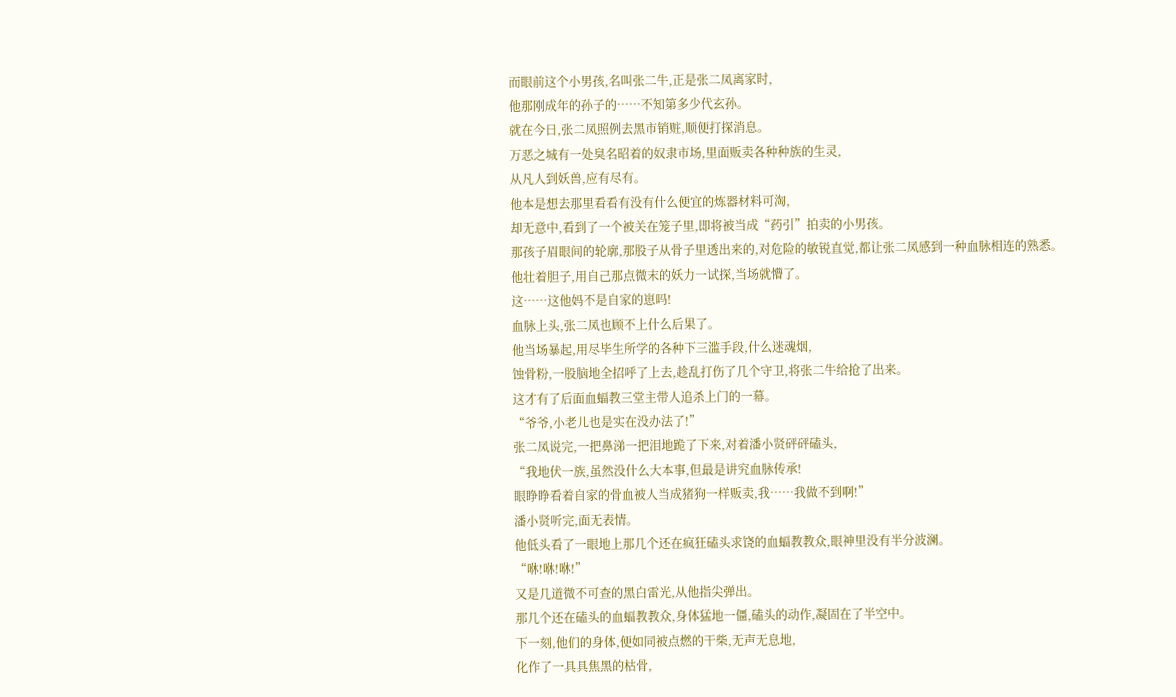而眼前这个小男孩,名叫张二牛,正是张二凤离家时,
他那刚成年的孙子的……不知第多少代玄孙。
就在今日,张二凤照例去黑市销赃,顺便打探消息。
万恶之城有一处臭名昭着的奴隶市场,里面贩卖各种种族的生灵,
从凡人到妖兽,应有尽有。
他本是想去那里看看有没有什么便宜的炼器材料可淘,
却无意中,看到了一个被关在笼子里,即将被当成“药引”拍卖的小男孩。
那孩子眉眼间的轮廓,那股子从骨子里透出来的,对危险的敏锐直觉,都让张二凤感到一种血脉相连的熟悉。
他壮着胆子,用自己那点微末的妖力一试探,当场就懵了。
这……这他妈不是自家的崽吗!
血脉上头,张二凤也顾不上什么后果了。
他当场暴起,用尽毕生所学的各种下三滥手段,什么迷魂烟,
蚀骨粉,一股脑地全招呼了上去,趁乱打伤了几个守卫,将张二牛给抢了出来。
这才有了后面血蝠教三堂主带人追杀上门的一幕。
“爷爷,小老儿也是实在没办法了!”
张二凤说完,一把鼻涕一把泪地跪了下来,对着潘小贤砰砰磕头,
“我地伏一族,虽然没什么大本事,但最是讲究血脉传承!
眼睁睁看着自家的骨血被人当成猪狗一样贩卖,我……我做不到啊!”
潘小贤听完,面无表情。
他低头看了一眼地上那几个还在疯狂磕头求饶的血蝠教教众,眼神里没有半分波澜。
“咻!咻!咻!”
又是几道微不可查的黑白雷光,从他指尖弹出。
那几个还在磕头的血蝠教教众,身体猛地一僵,磕头的动作,凝固在了半空中。
下一刻,他们的身体,便如同被点燃的干柴,无声无息地,
化作了一具具焦黑的枯骨,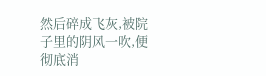然后碎成飞灰,被院子里的阴风一吹,便彻底消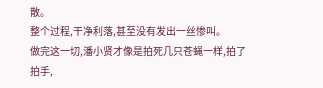散。
整个过程,干净利落,甚至没有发出一丝惨叫。
做完这一切,潘小贤才像是拍死几只苍蝇一样,拍了拍手,